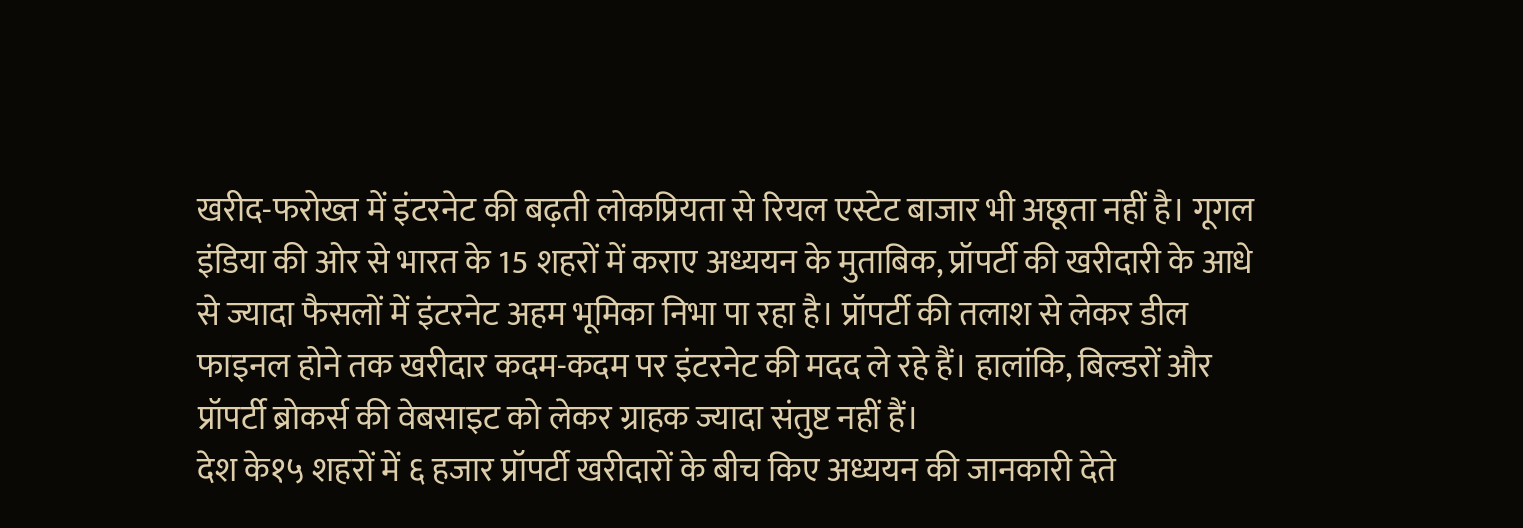खरीद-फरोख्त में इंटरनेट की बढ़ती लोकप्रियता से रियल एस्टेट बाजार भी अछूता नहीं है। गूगल इंडिया की ओर से भारत के 15 शहरों में कराए अध्ययन के मुताबिक, प्रॉपर्टी की खरीदारी के आधे से ज्यादा फैसलों में इंटरनेट अहम भूमिका निभा पा रहा है। प्रॉपर्टी की तलाश से लेकर डील फाइनल होने तक खरीदार कदम-कदम पर इंटरनेट की मदद ले रहे हैं। हालांकि, बिल्डरों और प्रॉपर्टी ब्रोकर्स की वेबसाइट को लेकर ग्राहक ज्यादा संतुष्ट नहीं हैं।
देश के१५ शहरों में ६ हजार प्रॉपर्टी खरीदारों के बीच किए अध्ययन की जानकारी देते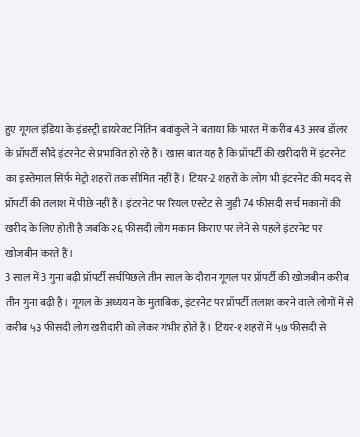हुए गूगल इंडिया के इंडस्ट्री डायरेक्ट नितिन बवांकुले ने बताया कि भारत में करीब 43 अरब डॉलर के प्रॉपर्टी सौदे इंटरनेट से प्रभावित हो रहे हैं। खास बात यह है कि प्रॉपर्टी की खरीदारी में इंटरनेट का इस्तेमाल सिर्फ मेट्रो शहरों तक सीमित नहीं हैं। टियर-2 शहरों के लोग भी इंटरनेट की मदद से प्रॉपर्टी की तलाश में पीछे नहीं हैं। इंटरनेट पर रियल एस्टेट से जुड़ी 74 फीसदी सर्च मकानों की खरीद के लिए होती है जबकि २६ फीसदी लोग मकान किराए पर लेने से पहले इंटरनेट पर खोजबीन करते हैं।
3 साल में 3 गुना बढ़ी प्रॉपर्टी सर्चपिछले तीन साल के दौरान गूगल पर प्रॉपर्टी की खोजबीन करीब तीन गुना बढ़ी है। गूगल के अध्ययन के मुताबिक, इंटरनेट पर प्रॉपर्टी तलाश करने वाले लोगों में से करीब ५३ फीसदी लोग खरीदारी को लेकर गंभीर होते हैं। टियर-१ शहरों में ५७ फीसदी से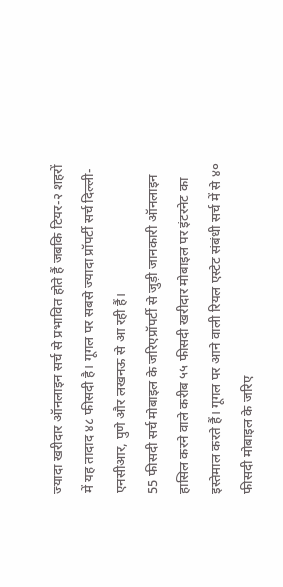ज्यादा खरीदार ऑनलाइन सर्च से प्रभावित होते हैं जबकि टियर-२ शहरों में यह तादाद ४८ फीसदी है। गूगल पर सबसे ज्यादा प्रॉपर्टी सर्च दिल्ली-एनसीआर, पुणे और लखनऊ से आ रही हैं।
55 फीसदी सर्च मोबाइल के जरिएप्रॉपर्टी से जुड़ी जानकारी ऑनलाइन हासिल करने वाले करीब ५५ फीसदी खरीदार मोबाइल पर इंटरनेट का इस्तेमाल करते हैं। गूगल पर आने वाली रियल एस्टेट संबंधी सर्च में से ४० फीसदी मोबाइल के जरिए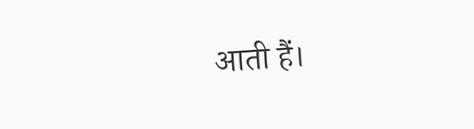आती हैं।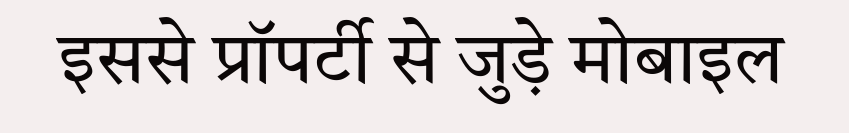इससे प्रॉपर्टी से जुड़े मोबाइल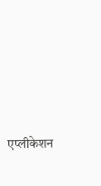एप्लीकेशन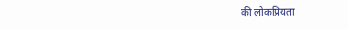की लोकप्रियता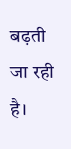बढ़ती जा रही है।